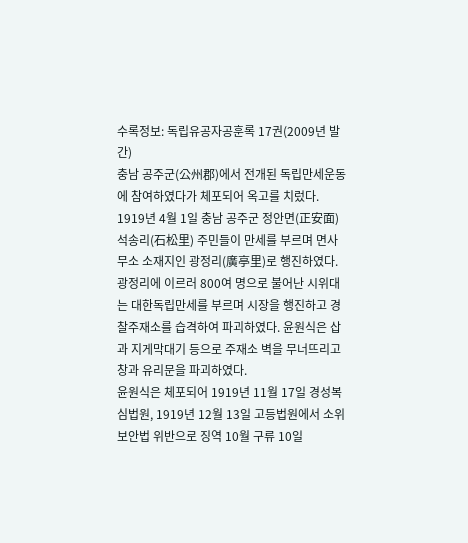수록정보: 독립유공자공훈록 17권(2009년 발간)
충남 공주군(公州郡)에서 전개된 독립만세운동에 참여하였다가 체포되어 옥고를 치렀다. 1919년 4월 1일 충남 공주군 정안면(正安面) 석송리(石松里) 주민들이 만세를 부르며 면사무소 소재지인 광정리(廣亭里)로 행진하였다. 광정리에 이르러 800여 명으로 불어난 시위대는 대한독립만세를 부르며 시장을 행진하고 경찰주재소를 습격하여 파괴하였다. 윤원식은 삽과 지게막대기 등으로 주재소 벽을 무너뜨리고 창과 유리문을 파괴하였다.
윤원식은 체포되어 1919년 11월 17일 경성복심법원, 1919년 12월 13일 고등법원에서 소위 보안법 위반으로 징역 10월 구류 10일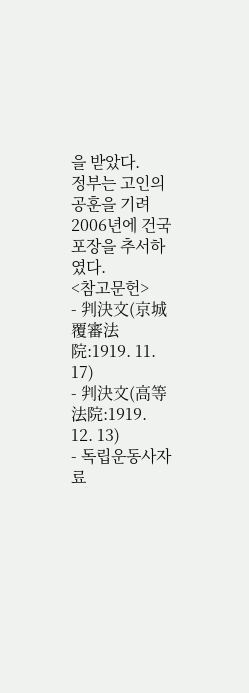을 받았다.
정부는 고인의 공훈을 기려 2006년에 건국포장을 추서하였다.
<참고문헌>
- 判決文(京城覆審法院:1919. 11. 17)
- 判決文(高等法院:1919. 12. 13)
- 독립운동사자료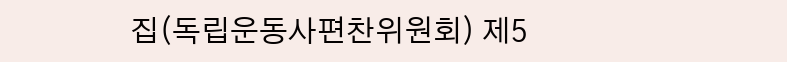집(독립운동사편찬위원회) 제5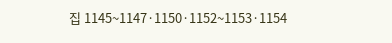집 1145~1147·1150·1152~1153·1154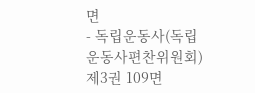면
- 독립운동사(독립운동사편찬위원회) 제3권 109면